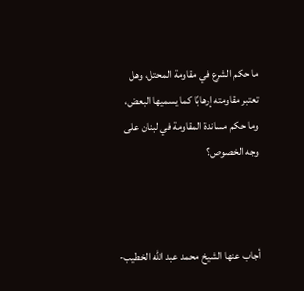ما حكم الشرع في مقاومة المحتل، وهل تعتبر مقاومته إرهابًا كما يسميها البعض، وما حكم مساندة المقاومة في لبنان على وجه الخصوص؟



أجاب عنها الشيخ محمد عبد الله الخطيب-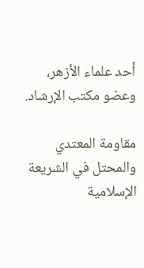أحد علماء الأزهر، وعضو مكتب الإرشاد.

مقاومة المعتدي والمحتل في الشريعة الإسلامية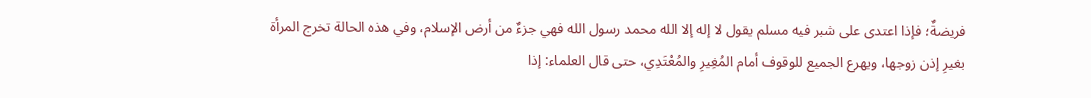فريضةٌ؛ فإذا اعتدى على شبر فيه مسلم يقول لا إله إلا الله محمد رسول الله فهي جزءٌ من أرض الإسلام، وفي هذه الحالة تخرج المرأة بغيرِ إذن زوجها، ويهرع الجميع للوقوف أمام المُغِيرِ والمُعْتَدِي، حتى قال العلماء: إذا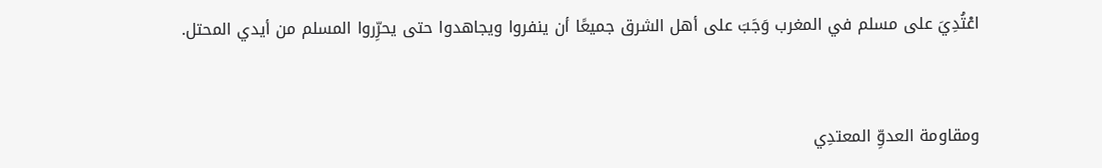اعْتُدِيَ على مسلم في المغرب وَجَبَ على أهل الشرق جميعًا أن ينفروا ويجاهدوا حتى يحرِّروا المسلم من أيدي المحتل.



ومقاومة العدوِّ المعتدِي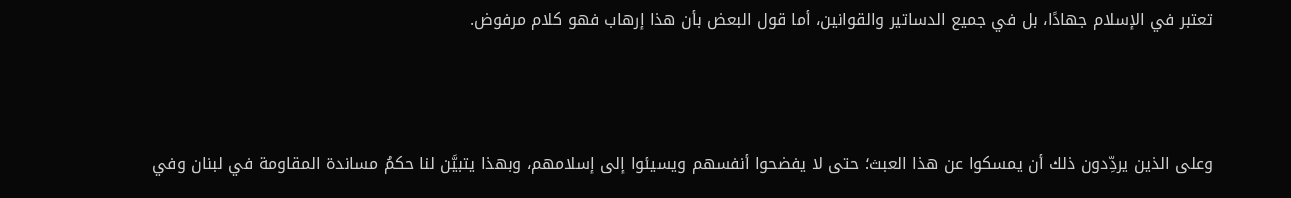تعتبر في الإسلام جهادًا، بل في جميع الدساتير والقوانين، أما قول البعض بأن هذا إرهاب فهو كلام مرفوض.



وعلى الذين يردِّدون ذلك أن يمسكوا عن هذا العبث؛ حتى لا يفضحوا أنفسهم ويسيئوا إلى إسلامهم، وبهذا يتبيَّن لنا حكمُ مساندة المقاومة في لبنان وفي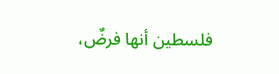فلسطين أنها فرضٌ،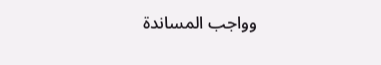وواجب المساندة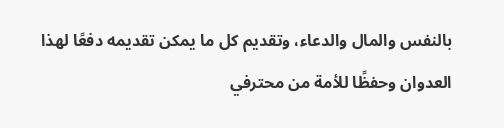بالنفس والمال والدعاء، وتقديم كل ما يمكن تقديمه دفعًا لهذا العدوان وحفظًا للأمة من محترفي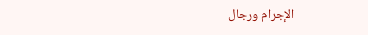الإجرام ورجال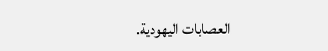العصابات اليهودية.